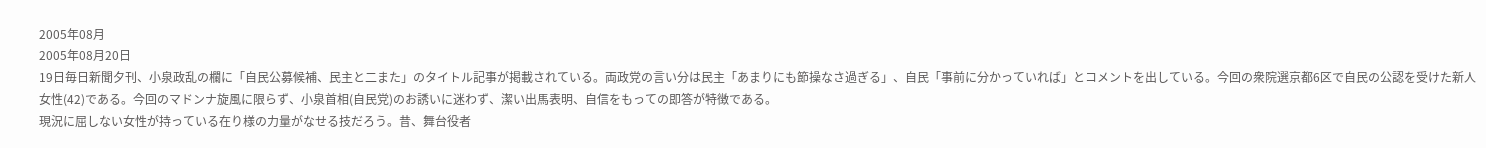2005年08月
2005年08月20日
19日毎日新聞夕刊、小泉政乱の欄に「自民公募候補、民主と二また」のタイトル記事が掲載されている。両政党の言い分は民主「あまりにも節操なさ過ぎる」、自民「事前に分かっていれば」とコメントを出している。今回の衆院選京都6区で自民の公認を受けた新人女性(42)である。今回のマドンナ旋風に限らず、小泉首相(自民党)のお誘いに迷わず、潔い出馬表明、自信をもっての即答が特徴である。
現況に屈しない女性が持っている在り様の力量がなせる技だろう。昔、舞台役者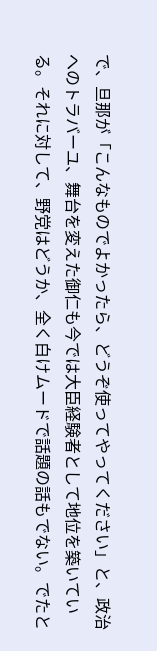で、旦那が「こんなものでよかったら、どうぞ使ってやってください」と、政治へのトラバーユ、舞台を変えた御仁も今では大臣経験者として地位を築いている。それに対して、野党はどうか、全く白けムードで話題の話もでない。でたと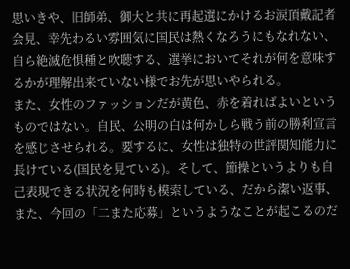思いきや、旧師弟、御大と共に再起選にかけるお涙頂戴記者会見、幸先わるい雰囲気に国民は熱くなろうにもなれない、自ら絶滅危惧種と吹聴する、選挙においてそれが何を意味するかが理解出来ていない様でお先が思いやられる。
また、女性のファッションだが黄色、赤を着ればよいというものではない。自民、公明の白は何かしら戦う前の勝利宣言を感じさせられる。要するに、女性は独特の世評関知能力に長けている(国民を見ている)。そして、節操というよりも自己表現できる状況を何時も模索している、だから潔い返事、また、今回の「二また応募」というようなことが起こるのだ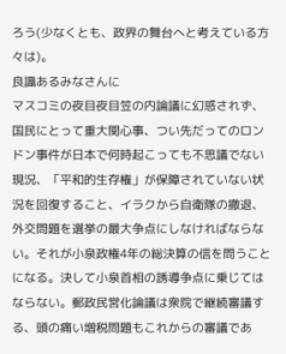ろう(少なくとも、政界の舞台へと考えている方々は)。
良識あるみなさんに
マスコミの夜目夜目笠の内論議に幻惑されず、国民にとって重大関心事、つい先だってのロンドン事件が日本で何時起こっても不思議でない現況、「平和的生存権」が保障されていない状況を回復すること、イラクから自衛隊の撤退、外交問題を選挙の最大争点にしなければならない。それが小泉政権4年の総決算の信を問うことになる。決して小泉首相の誘導争点に乗じてはならない。郵政民営化論議は衆院で継続審議する、頭の痛い増税問題もこれからの審議であ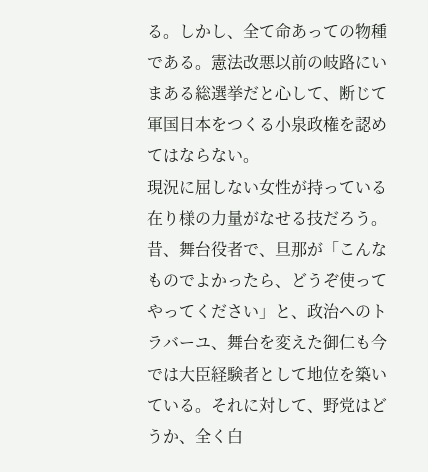る。しかし、全て命あっての物種である。憲法改悪以前の岐路にいまある総選挙だと心して、断じて軍国日本をつくる小泉政権を認めてはならない。
現況に屈しない女性が持っている在り様の力量がなせる技だろう。昔、舞台役者で、旦那が「こんなものでよかったら、どうぞ使ってやってください」と、政治へのトラバーユ、舞台を変えた御仁も今では大臣経験者として地位を築いている。それに対して、野党はどうか、全く白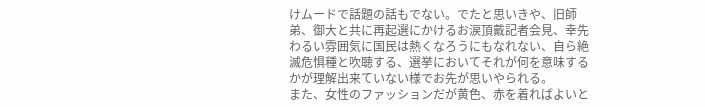けムードで話題の話もでない。でたと思いきや、旧師弟、御大と共に再起選にかけるお涙頂戴記者会見、幸先わるい雰囲気に国民は熱くなろうにもなれない、自ら絶滅危惧種と吹聴する、選挙においてそれが何を意味するかが理解出来ていない様でお先が思いやられる。
また、女性のファッションだが黄色、赤を着ればよいと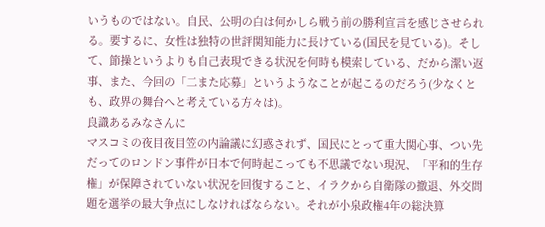いうものではない。自民、公明の白は何かしら戦う前の勝利宣言を感じさせられる。要するに、女性は独特の世評関知能力に長けている(国民を見ている)。そして、節操というよりも自己表現できる状況を何時も模索している、だから潔い返事、また、今回の「二また応募」というようなことが起こるのだろう(少なくとも、政界の舞台へと考えている方々は)。
良識あるみなさんに
マスコミの夜目夜目笠の内論議に幻惑されず、国民にとって重大関心事、つい先だってのロンドン事件が日本で何時起こっても不思議でない現況、「平和的生存権」が保障されていない状況を回復すること、イラクから自衛隊の撤退、外交問題を選挙の最大争点にしなければならない。それが小泉政権4年の総決算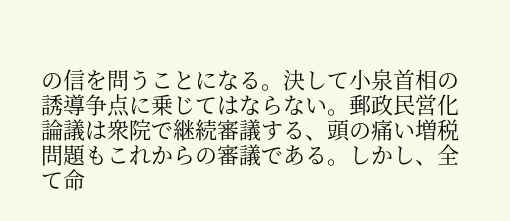の信を問うことになる。決して小泉首相の誘導争点に乗じてはならない。郵政民営化論議は衆院で継続審議する、頭の痛い増税問題もこれからの審議である。しかし、全て命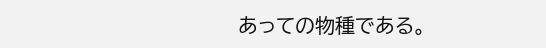あっての物種である。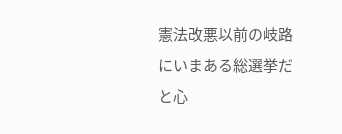憲法改悪以前の岐路にいまある総選挙だと心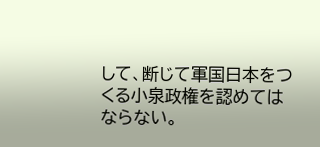して、断じて軍国日本をつくる小泉政権を認めてはならない。